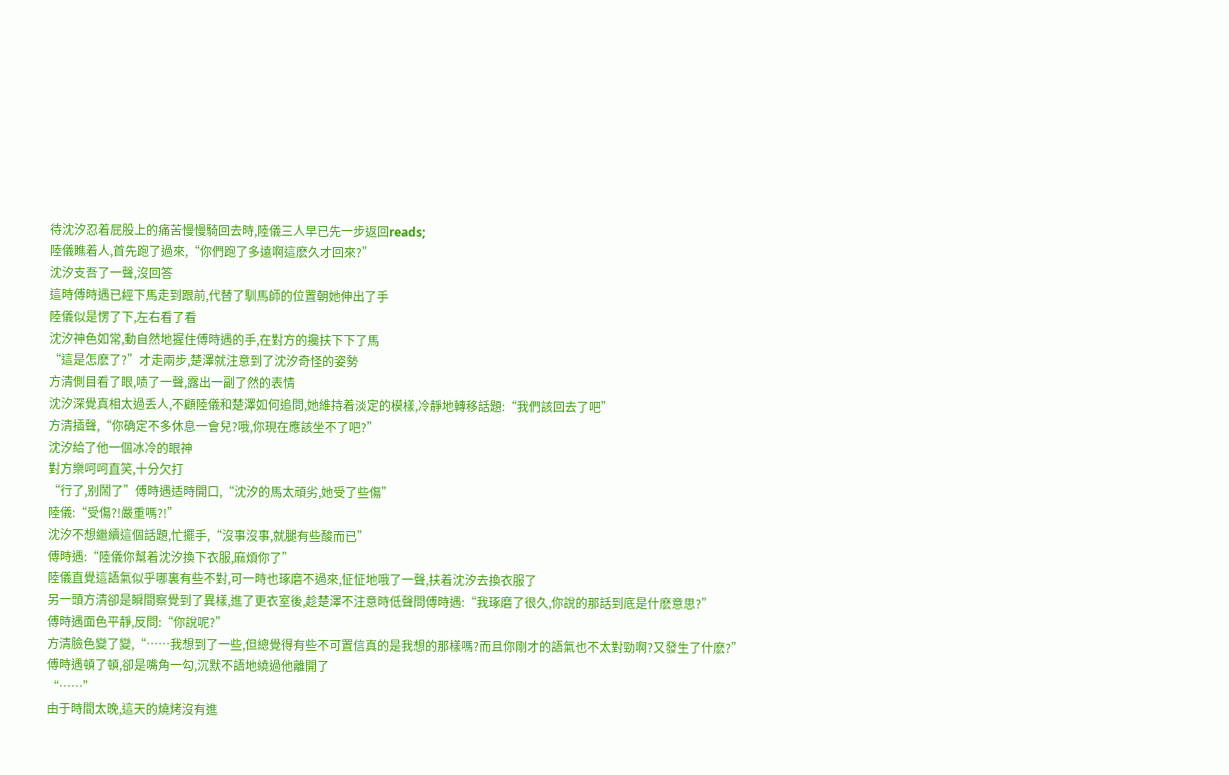待沈汐忍着屁股上的痛苦慢慢騎回去時,陸儀三人早已先一步返回reads;
陸儀瞧着人,首先跑了過來,“你們跑了多遠啊這麽久才回來?”
沈汐支吾了一聲,沒回答
這時傅時遇已經下馬走到跟前,代替了馴馬師的位置朝她伸出了手
陸儀似是愣了下,左右看了看
沈汐神色如常,動自然地握住傅時遇的手,在對方的攙扶下下了馬
“這是怎麽了?”才走兩步,楚澤就注意到了沈汐奇怪的姿勢
方清側目看了眼,啧了一聲,露出一副了然的表情
沈汐深覺真相太過丢人,不顧陸儀和楚澤如何追問,她維持着淡定的模樣,冷靜地轉移話題:“我們該回去了吧”
方清插聲,“你确定不多休息一會兒?哦,你現在應該坐不了吧?”
沈汐給了他一個冰冷的眼神
對方樂呵呵直笑,十分欠打
“行了,别鬧了”傅時遇适時開口,“沈汐的馬太頑劣,她受了些傷”
陸儀:“受傷?!嚴重嗎?!”
沈汐不想繼續這個話題,忙擺手,“沒事沒事,就腿有些酸而已”
傅時遇:“陸儀你幫着沈汐換下衣服,麻煩你了”
陸儀直覺這語氣似乎哪裏有些不對,可一時也琢磨不過來,怔怔地哦了一聲,扶着沈汐去換衣服了
另一頭方清卻是瞬間察覺到了異樣,進了更衣室後,趁楚澤不注意時低聲問傅時遇:“我琢磨了很久,你說的那話到底是什麽意思?”
傅時遇面色平靜,反問:“你說呢?”
方清臉色變了變,“……我想到了一些,但總覺得有些不可置信真的是我想的那樣嗎?而且你剛才的語氣也不太對勁啊?又發生了什麽?”
傅時遇頓了頓,卻是嘴角一勾,沉默不語地繞過他離開了
“……”
由于時間太晚,這天的燒烤沒有進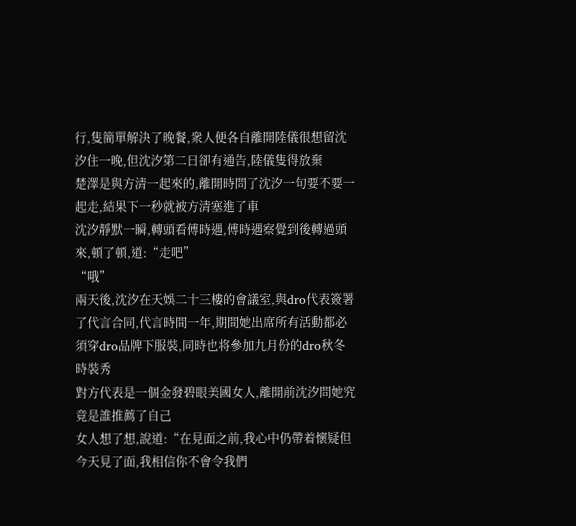行,隻簡單解決了晚餐,衆人便各自離開陸儀很想留沈汐住一晚,但沈汐第二日卻有通告,陸儀隻得放棄
楚澤是與方清一起來的,離開時問了沈汐一句要不要一起走,結果下一秒就被方清塞進了車
沈汐靜默一瞬,轉頭看傅時遇,傅時遇察覺到後轉過頭來,頓了頓,道:“走吧”
“哦”
兩天後,沈汐在天娛二十三樓的會議室,與dro代表簽署了代言合同,代言時間一年,期間她出席所有活動都必須穿dro品牌下服裝,同時也将參加九月份的dro秋冬時裝秀
對方代表是一個金發碧眼美國女人,離開前沈汐問她究竟是誰推薦了自己
女人想了想,說道:“在見面之前,我心中仍帶着懷疑但今天見了面,我相信你不會令我們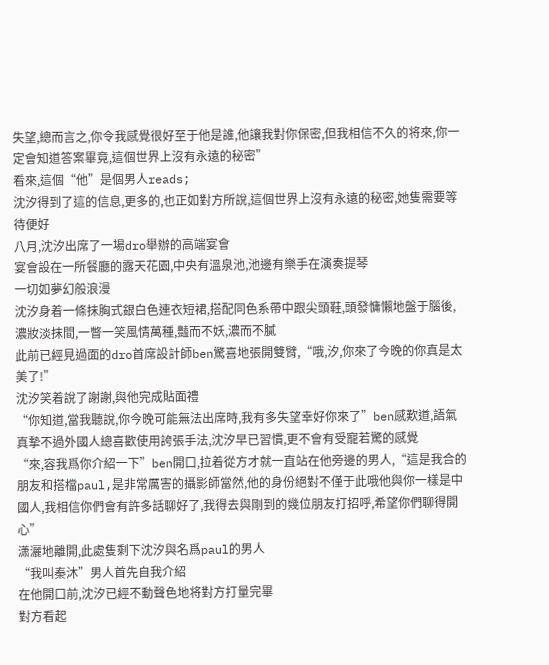失望,總而言之,你令我感覺很好至于他是誰,他讓我對你保密,但我相信不久的将來,你一定會知道答案畢竟,這個世界上沒有永遠的秘密”
看來,這個“他”是個男人reads;
沈汐得到了這的信息,更多的,也正如對方所說,這個世界上沒有永遠的秘密,她隻需要等待便好
八月,沈汐出席了一場dro舉辦的高端宴會
宴會設在一所餐廳的露天花園,中央有溫泉池,池邊有樂手在演奏提琴
一切如夢幻般浪漫
沈汐身着一條抹胸式銀白色連衣短裙,搭配同色系帶中跟尖頭鞋,頭發慵懶地盤于腦後,濃妝淡抹間,一瞥一笑風情萬種,豔而不妖,濃而不膩
此前已經見過面的dro首席設計師ben驚喜地張開雙臂,“哦,汐,你來了今晚的你真是太美了!”
沈汐笑着說了謝謝,與他完成貼面禮
“你知道,當我聽說,你今晚可能無法出席時,我有多失望幸好你來了”ben感歎道,語氣真摯不過外國人總喜歡使用誇張手法,沈汐早已習慣,更不會有受寵若驚的感覺
“來,容我爲你介紹一下”ben開口,拉着從方才就一直站在他旁邊的男人,“這是我合的朋友和搭檔paul,是非常厲害的攝影師當然,他的身份絕對不僅于此哦他與你一樣是中國人,我相信你們會有許多話聊好了,我得去與剛到的幾位朋友打招呼,希望你們聊得開心”
潇灑地離開,此處隻剩下沈汐與名爲paul的男人
“我叫秦沐”男人首先自我介紹
在他開口前,沈汐已經不動聲色地将對方打量完畢
對方看起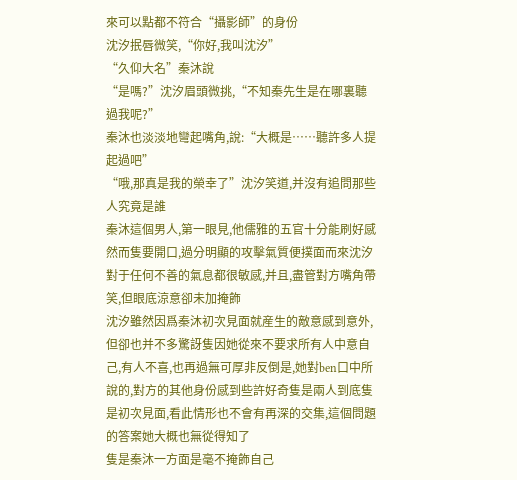來可以點都不符合“攝影師”的身份
沈汐抿唇微笑,“你好,我叫沈汐”
“久仰大名”秦沐說
“是嗎?”沈汐眉頭微挑,“不知秦先生是在哪裏聽過我呢?”
秦沐也淡淡地彎起嘴角,說:“大概是……聽許多人提起過吧”
“哦,那真是我的榮幸了”沈汐笑道,并沒有追問那些人究竟是誰
秦沐這個男人,第一眼見,他儒雅的五官十分能刷好感然而隻要開口,過分明顯的攻擊氣質便撲面而來沈汐對于任何不善的氣息都很敏感,并且,盡管對方嘴角帶笑,但眼底涼意卻未加掩飾
沈汐雖然因爲秦沐初次見面就産生的敵意感到意外,但卻也并不多驚訝隻因她從來不要求所有人中意自己,有人不喜,也再過無可厚非反倒是,她對ben口中所說的,對方的其他身份感到些許好奇隻是兩人到底隻是初次見面,看此情形也不會有再深的交集,這個問題的答案她大概也無從得知了
隻是秦沐一方面是毫不掩飾自己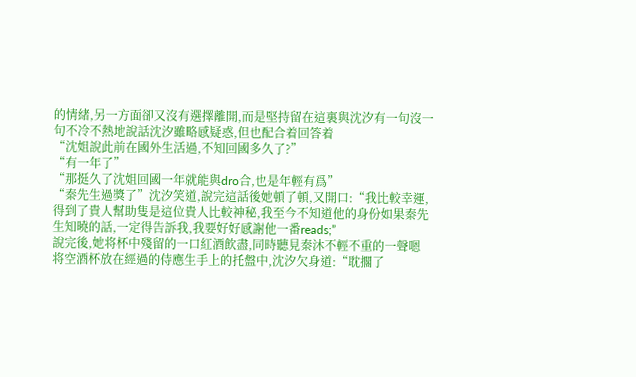的情緒,另一方面卻又沒有選擇離開,而是堅持留在這裏與沈汐有一句沒一句不冷不熱地說話沈汐雖略感疑惑,但也配合着回答着
“沈姐說此前在國外生活過,不知回國多久了?”
“有一年了”
“那挺久了沈姐回國一年就能與dro合,也是年輕有爲”
“秦先生過獎了”沈汐笑道,說完這話後她頓了頓,又開口:“我比較幸運,得到了貴人幫助隻是這位貴人比較神秘,我至今不知道他的身份如果秦先生知曉的話,一定得告訴我,我要好好感謝他一番reads;”
說完後,她将杯中殘留的一口紅酒飲盡,同時聽見秦沐不輕不重的一聲嗯
将空酒杯放在經過的侍應生手上的托盤中,沈汐欠身道:“耽擱了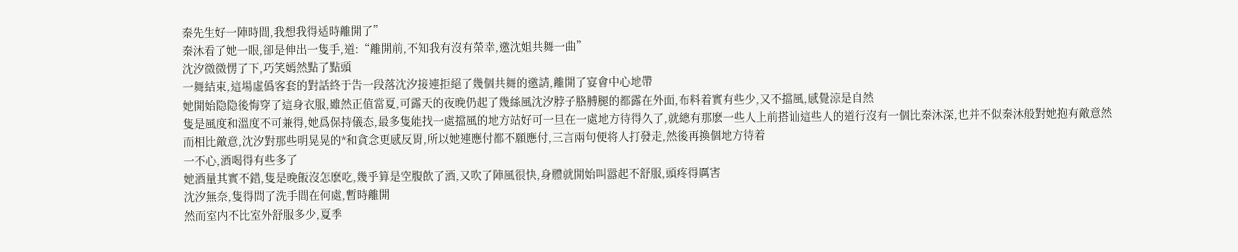秦先生好一陣時間,我想我得适時離開了”
秦沐看了她一眼,卻是伸出一隻手,道:“離開前,不知我有沒有榮幸,邀沈姐共舞一曲”
沈汐微微愣了下,巧笑嫣然點了點頭
一舞結束,這場虛僞客套的對話終于告一段落沈汐接連拒絕了幾個共舞的邀請,離開了宴會中心地帶
她開始隐隐後悔穿了這身衣服,雖然正值當夏,可露天的夜晚仍起了幾絲風沈汐脖子胳膊腿的都露在外面,布料着實有些少,又不擋風,感覺涼是自然
隻是風度和溫度不可兼得,她爲保持儀态,最多隻能找一處擋風的地方站好可一旦在一處地方待得久了,就總有那麽一些人上前搭讪這些人的道行沒有一個比秦沐深,也并不似秦沐般對她抱有敵意然而相比敵意,沈汐對那些明晃晃的*和貪念更感反胃,所以她連應付都不願應付,三言兩句便将人打發走,然後再換個地方待着
一不心,酒喝得有些多了
她酒量其實不錯,隻是晚飯沒怎麽吃,幾乎算是空腹飲了酒,又吹了陣風很快,身體就開始叫嚣起不舒服,頭疼得厲害
沈汐無奈,隻得問了洗手間在何處,暫時離開
然而室内不比室外舒服多少,夏季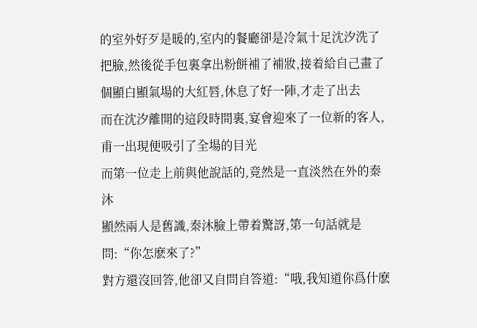的室外好歹是暖的,室内的餐廳卻是冷氣十足沈汐洗了把臉,然後從手包裏拿出粉餅補了補妝,接着給自己畫了個顯白顯氣場的大紅唇,休息了好一陣,才走了出去
而在沈汐離開的這段時間裏,宴會迎來了一位新的客人,甫一出現便吸引了全場的目光
而第一位走上前與他說話的,竟然是一直淡然在外的秦沐
顯然兩人是舊識,秦沐臉上帶着驚訝,第一句話就是問:“你怎麽來了?”
對方還沒回答,他卻又自問自答道:“哦,我知道你爲什麽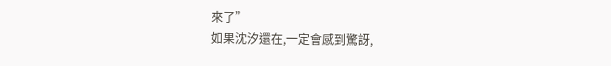來了”
如果沈汐還在,一定會感到驚訝,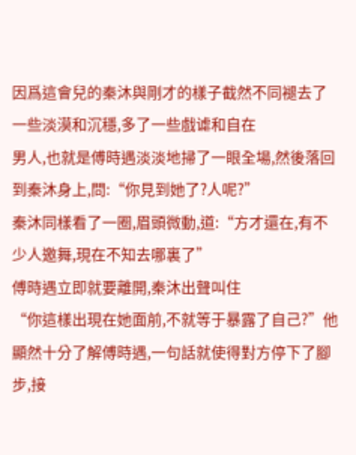因爲這會兒的秦沐與剛才的樣子截然不同褪去了一些淡漠和沉穩,多了一些戲谑和自在
男人,也就是傅時遇淡淡地掃了一眼全場,然後落回到秦沐身上,問:“你見到她了?人呢?”
秦沐同樣看了一圈,眉頭微動,道:“方才還在,有不少人邀舞,現在不知去哪裏了”
傅時遇立即就要離開,秦沐出聲叫住
“你這樣出現在她面前,不就等于暴露了自己?”他顯然十分了解傅時遇,一句話就使得對方停下了腳步,接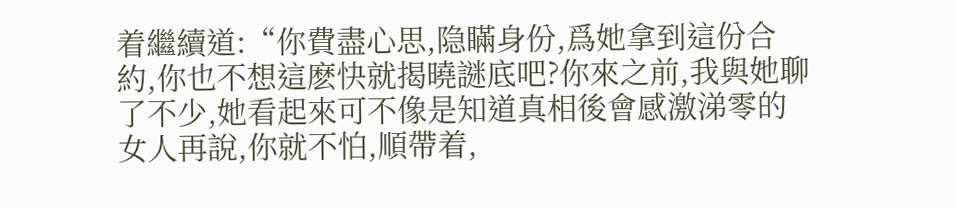着繼續道:“你費盡心思,隐瞞身份,爲她拿到這份合約,你也不想這麽快就揭曉謎底吧?你來之前,我與她聊了不少,她看起來可不像是知道真相後會感激涕零的女人再說,你就不怕,順帶着,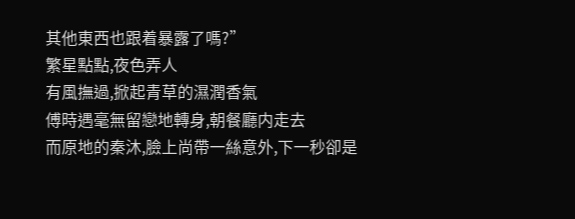其他東西也跟着暴露了嗎?”
繁星點點,夜色弄人
有風撫過,掀起青草的濕潤香氣
傅時遇毫無留戀地轉身,朝餐廳内走去
而原地的秦沐,臉上尚帶一絲意外,下一秒卻是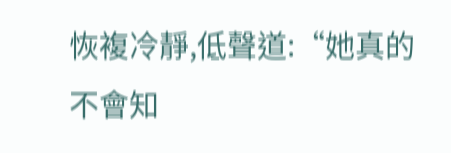恢複冷靜,低聲道:“她真的不會知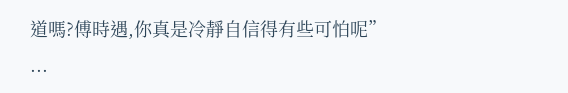道嗎?傅時遇,你真是冷靜自信得有些可怕呢”
...